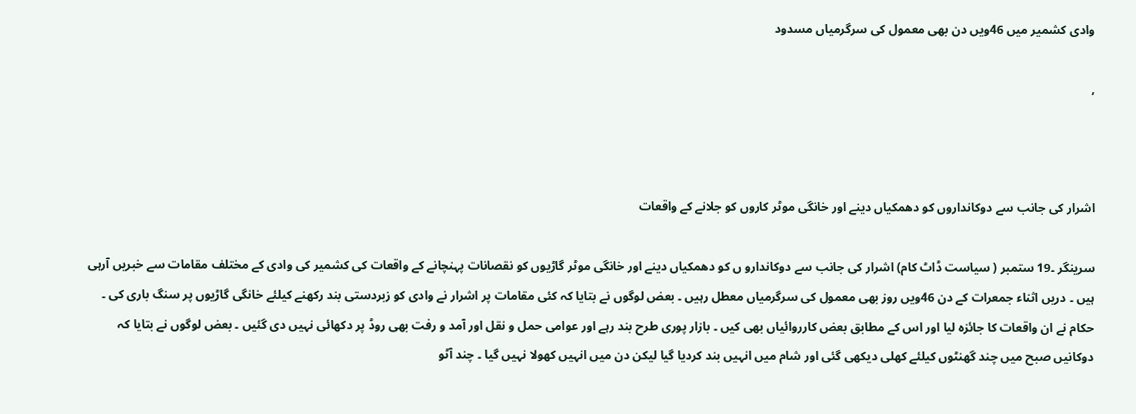وادی کشمیر میں 46ویں دن بھی معمول کی سرگرمیاں مسدود

,



اشرار کی جانب سے دوکانداروں کو دھمکیاں دینے اور خانگی موٹر کاروں کو جلانے کے واقعات

سرینگر ۔19 ستمبر ( سیاست ڈاٹ کام) اشرار کی جانب سے دوکاندارو ں کو دھمکیاں دینے اور خانگی موٹر گاڑیوں کو نقصانات پہنچانے کے واقعات کی کشمیر کی وادی کے مختلف مقامات سے خبریں آرہی ہیں ۔ دریں اثناء جمعرات کے دن 46ویں روز بھی معمول کی سرگرمیاں معطل رہیں ۔ بعض لوگوں نے بتایا کہ کئی مقامات پر اشرار نے وادی کو زبردستی بند رکھنے کیلئے خانگی گاڑیوں پر سنگ باری کی ۔ حکام نے ان واقعات کا جائزہ لیا اور اس کے مطابق بعض کارروائیاں بھی کیں ۔ بازار پوری طرح بند رہے اور عوامی حمل و نقل اور آمد و رفت بھی روڈ پر دکھائی نہیں دی گئیں ۔ بعض لوگوں نے بتایا کہ دوکانیں صبح میں چند گھنٹوں کیلئے کھلی دیکھی گئی اور شام میں انہیں بند کردیا گیا لیکن دن میں انہیں کھولا نہیں گیا ۔ چند آٹو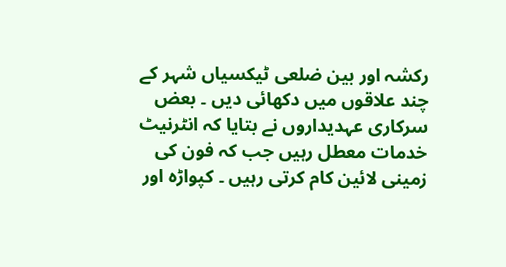رکشہ اور بین ضلعی ٹیکسیاں شہر کے چند علاقوں میں دکھائی دیں ۔ بعض سرکاری عہدیداروں نے بتایا کہ انٹرنیٹ خدمات معطل رہیں جب کہ فون کی زمینی لائین کام کرتی رہیں ۔ کپواڑہ اور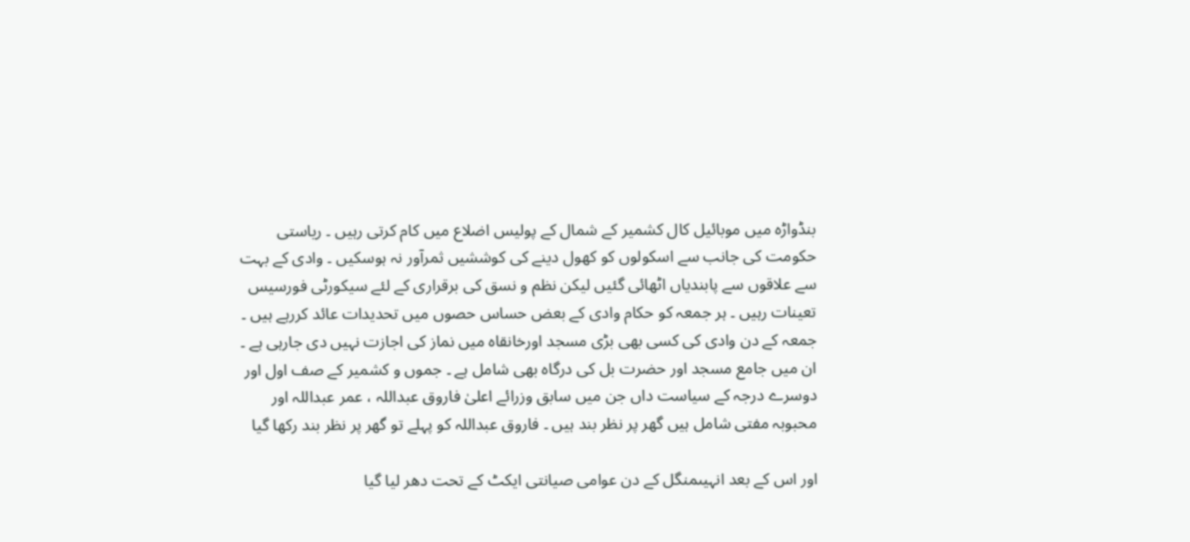بنڈواڑہ میں موبائیل کال کشمیر کے شمال کے پولیس اضلاع میں کام کرتی رہیں ۔ ریاستی حکومت کی جانب سے اسکولوں کو کھول دینے کی کوششیں ثمرآور نہ ہوسکیں ۔ وادی کے بہت سے علاقوں سے پابندیاں اٹھائی گئیں لیکن نظم و نسق کی برقراری کے لئے سیکورٹی فورسیس تعینات رہیں ۔ ہر جمعہ کو حکام وادی کے بعض حساس حصوں میں تحدیدات عائد کررہے ہیں ۔ جمعہ کے دن وادی کی کسی بھی بڑی مسجد اورخانقاہ میں نماز کی اجازت نہیں دی جارہی ہے ۔ ان میں جامع مسجد اور حضرت بل کی درگاہ بھی شامل ہے ۔ جموں و کشمیر کے صف اول اور دوسرے درجہ کے سیاست داں جن میں سابق وزرائے اعلیٰ فاروق عبداللہ ، عمر عبداللہ اور محبوبہ مفتی شامل ہیں گھر پر نظر بند ہیں ۔ فاروق عبداللہ کو پہلے تو گھر پر نظر بند رکھا گیا

اور اس کے بعد انہیںمنگل کے دن عوامی صیانتی ایکٹ کے تحت دھر لیا گیا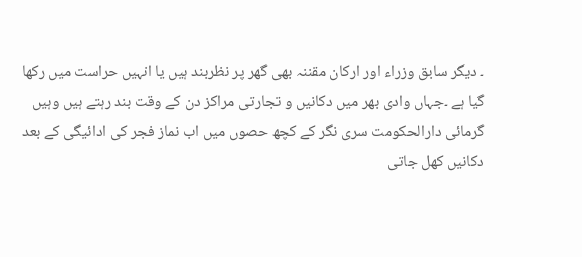۔ دیگر سابق وزراء اور ارکان مقننہ بھی گھر پر نظربند ہیں یا انہیں حراست میں رکھا گیا ہے ۔جہاں وادی بھر میں دکانیں و تجارتی مراکز دن کے وقت بند رہتے ہیں وہیں گرمائی دارالحکومت سری نگر کے کچھ حصوں میں اب نماز فجر کی ادائیگی کے بعد دکانیں کھل جاتی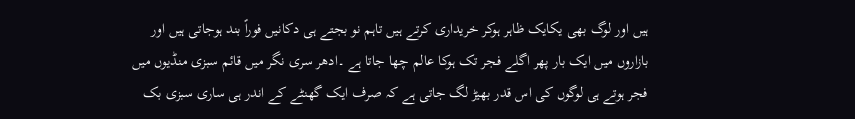ہیں اور لوگ بھی یکایک ظاہر ہوکر خریداری کرتے ہیں تاہم نو بجتے ہی دکانیں فوراً بند ہوجاتی ہیں اور بازاروں میں ایک بار پھر اگلے فجر تک ہوکا عالم چھا جاتا ہے ۔ادھر سری نگر میں قائم سبزی منڈیوں میں فجر ہوتے ہی لوگوں کی اس قدر بھیڑ لگ جاتی ہے کہ صرف ایک گھنٹے کے اندر ہی ساری سبزی بک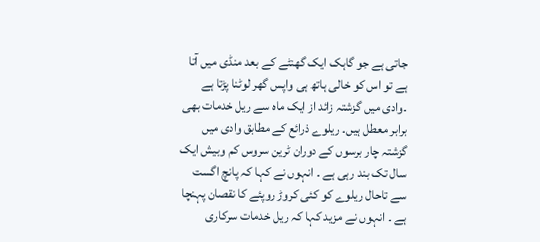جاتی ہے جو گاہک ایک گھنٹے کے بعد منڈی میں آتا ہے تو اس کو خالی ہاتھ ہی واپس گھر لوٹنا پڑتا ہے ۔وادی میں گزشتہ زائد از ایک ماہ سے ریل خدمات بھی برابر معطل ہیں۔ ریلوے ذرائع کے مطابق وادی میں گزشتہ چار برسوں کے دوران ٹرین سروس کم وبیش ایک سال تک بند رہی ہے ۔ انہوں نے کہا کہ پانچ اگست سے تاحال ریلوے کو کئی کروڑ روپئے کا نقصان پہنچا ہے ۔ انہوں نے مزید کہا کہ ریل خدمات سرکاری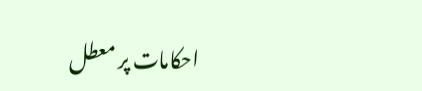احکامات پر معطل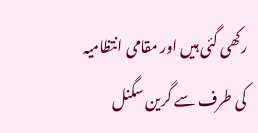رکھی گئی ہیں اور مقامی انتظامیہ کی طرف سے گرین سگنل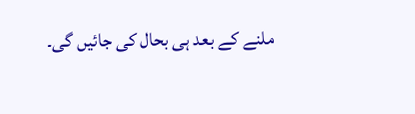ملنے کے بعد ہی بحال کی جائیں گی۔